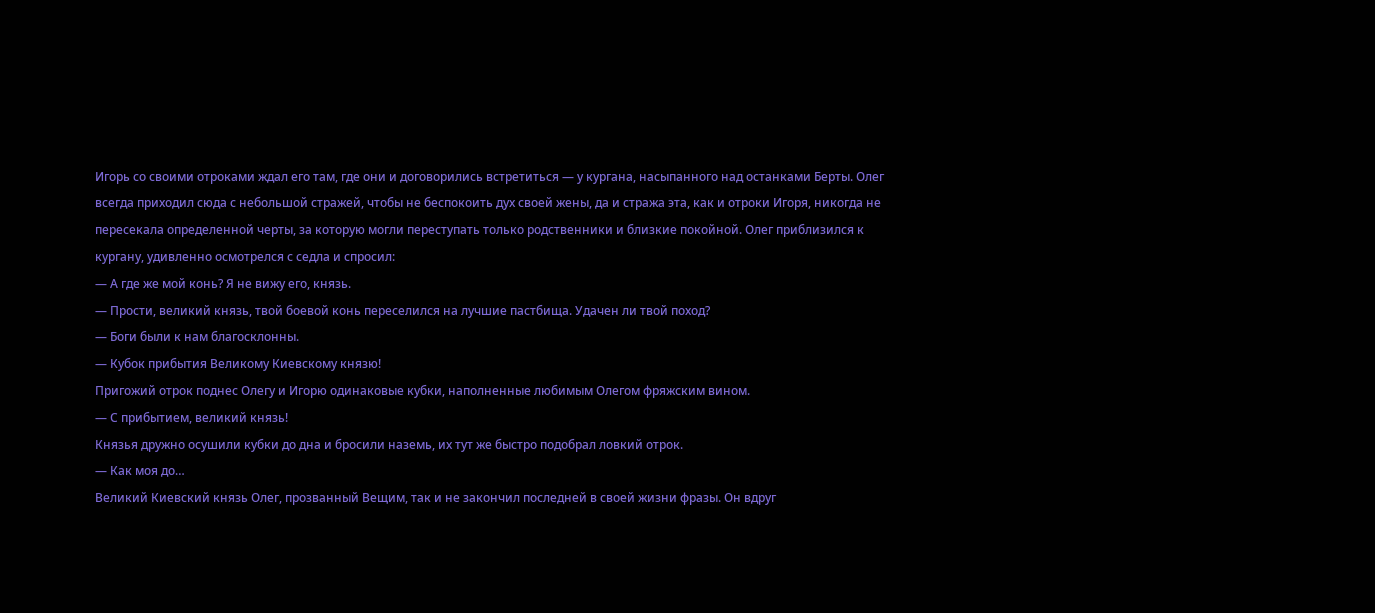Игорь со своими отроками ждал его там, где они и договорились встретиться — у кургана, насыпанного над останками Берты. Олег всегда приходил сюда с небольшой стражей, чтобы не беспокоить дух своей жены, да и стража эта, как и отроки Игоря, никогда не пересекала определенной черты, за которую могли переступать только родственники и близкие покойной. Олег приблизился к кургану, удивленно осмотрелся с седла и спросил:
— А где же мой конь? Я не вижу его, князь.
— Прости, великий князь, твой боевой конь переселился на лучшие пастбища. Удачен ли твой поход?
— Боги были к нам благосклонны.
— Кубок прибытия Великому Киевскому князю!
Пригожий отрок поднес Олегу и Игорю одинаковые кубки, наполненные любимым Олегом фряжским вином.
— С прибытием, великий князь!
Князья дружно осушили кубки до дна и бросили наземь, их тут же быстро подобрал ловкий отрок.
— Как моя до…
Великий Киевский князь Олег, прозванный Вещим, так и не закончил последней в своей жизни фразы. Он вдруг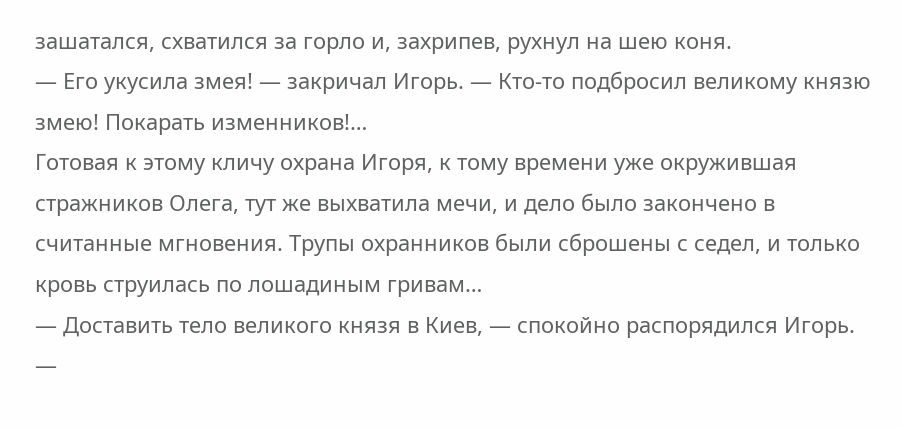зашатался, схватился за горло и, захрипев, рухнул на шею коня.
— Его укусила змея! — закричал Игорь. — Кто-то подбросил великому князю змею! Покарать изменников!…
Готовая к этому кличу охрана Игоря, к тому времени уже окружившая стражников Олега, тут же выхватила мечи, и дело было закончено в считанные мгновения. Трупы охранников были сброшены с седел, и только кровь струилась по лошадиным гривам…
— Доставить тело великого князя в Киев, — спокойно распорядился Игорь. —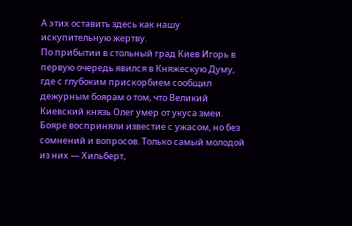А этих оставить здесь как нашу искупительную жертву.
По прибытии в стольный град Киев Игорь в первую очередь явился в Княжескую Думу, где с глубоким прискорбием сообщил дежурным боярам о том, что Великий Киевский князь Олег умер от укуса змеи. Бояре восприняли известие с ужасом, но без сомнений и вопросов. Только самый молодой из них — Хильберт,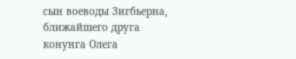сын воеводы Зигбьерна, ближайшего друга конунга Олега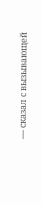— сказал с вызывающей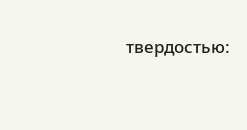твердостью: